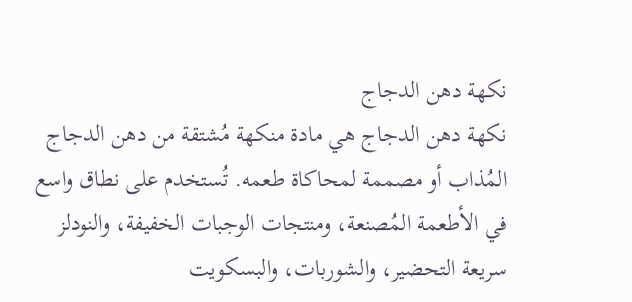نكهة دهن الدجاج
نكهة دهن الدجاج هي مادة منكهة مُشتقة من دهن الدجاج المُذاب أو مصممة لمحاكاة طعمه. تُستخدم على نطاق واسع في الأطعمة المُصنعة، ومنتجات الوجبات الخفيفة، والنودلز سريعة التحضير، والشوربات، والبسكويت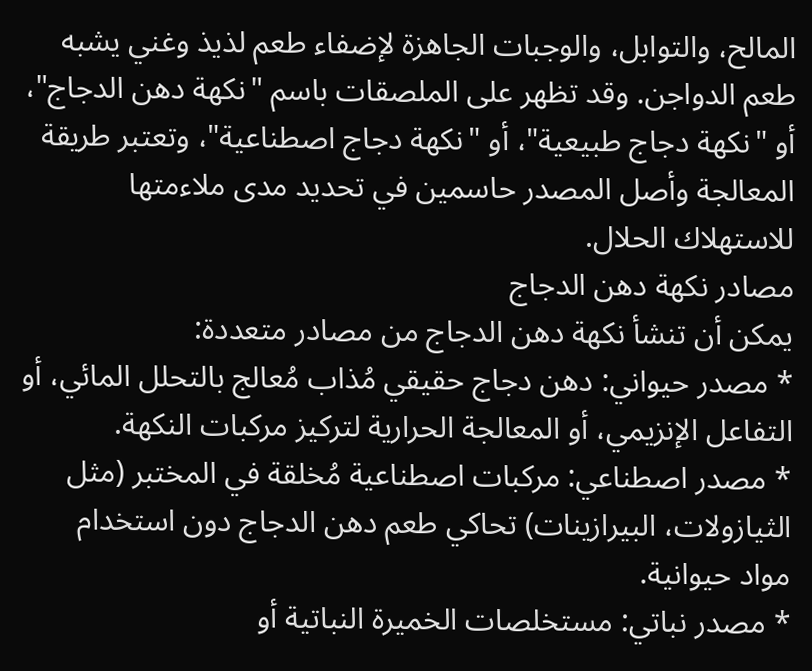المالح، والتوابل، والوجبات الجاهزة لإضفاء طعم لذيذ وغني يشبه طعم الدواجن. وقد تظهر على الملصقات باسم "نكهة دهن الدجاج"، أو "نكهة دجاج طبيعية"، أو "نكهة دجاج اصطناعية"، وتعتبر طريقة المعالجة وأصل المصدر حاسمين في تحديد مدى ملاءمتها للاستهلاك الحلال.
مصادر نكهة دهن الدجاج
يمكن أن تنشأ نكهة دهن الدجاج من مصادر متعددة:
* مصدر حيواني: دهن دجاج حقيقي مُذاب مُعالج بالتحلل المائي، أو التفاعل الإنزيمي، أو المعالجة الحرارية لتركيز مركبات النكهة.
* مصدر اصطناعي: مركبات اصطناعية مُخلقة في المختبر (مثل الثيازولات، البيرازينات) تحاكي طعم دهن الدجاج دون استخدام مواد حيوانية.
* مصدر نباتي: مستخلصات الخميرة النباتية أو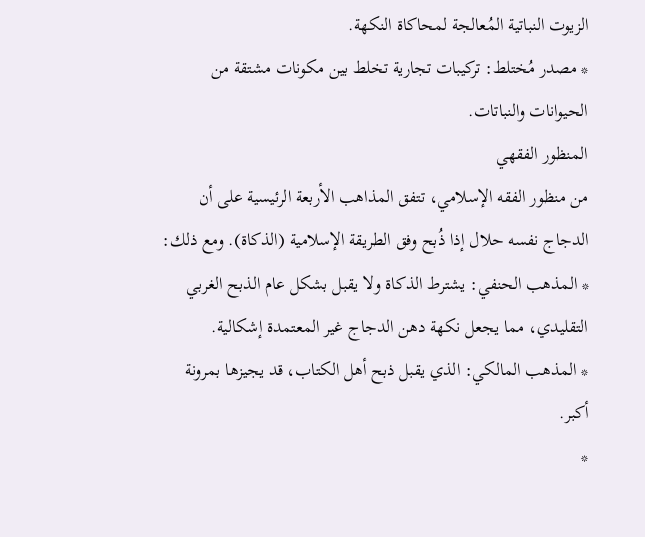الزيوت النباتية المُعالجة لمحاكاة النكهة.
* مصدر مُختلط: تركيبات تجارية تخلط بين مكونات مشتقة من الحيوانات والنباتات.
المنظور الفقهي
من منظور الفقه الإسلامي، تتفق المذاهب الأربعة الرئيسية على أن الدجاج نفسه حلال إذا ذُبح وفق الطريقة الإسلامية (الذكاة). ومع ذلك:
* المذهب الحنفي: يشترط الذكاة ولا يقبل بشكل عام الذبح الغربي التقليدي، مما يجعل نكهة دهن الدجاج غير المعتمدة إشكالية.
* المذهب المالكي: الذي يقبل ذبح أهل الكتاب، قد يجيزها بمرونة أكبر.
*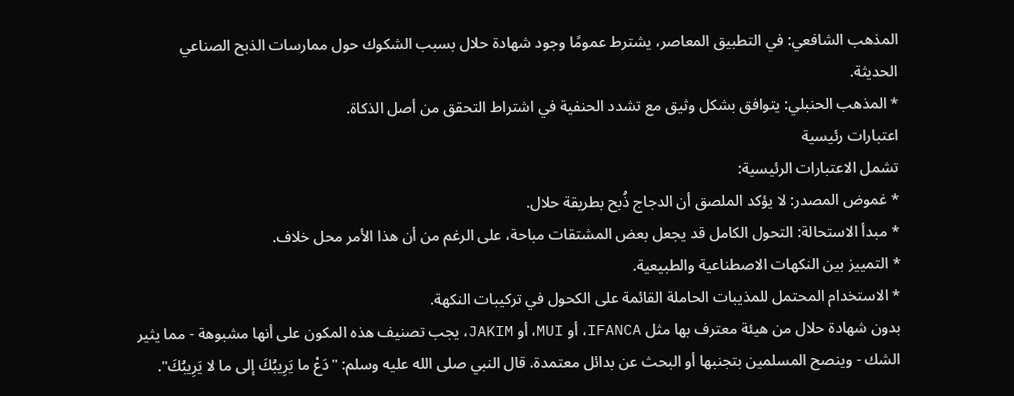المذهب الشافعي: في التطبيق المعاصر، يشترط عمومًا وجود شهادة حلال بسبب الشكوك حول ممارسات الذبح الصناعي الحديثة.
* المذهب الحنبلي: يتوافق بشكل وثيق مع تشدد الحنفية في اشتراط التحقق من أصل الذكاة.
اعتبارات رئيسية
تشمل الاعتبارات الرئيسية:
* غموض المصدر: لا يؤكد الملصق أن الدجاج ذُبح بطريقة حلال.
* مبدأ الاستحالة: التحول الكامل قد يجعل بعض المشتقات مباحة، على الرغم من أن هذا الأمر محل خلاف.
* التمييز بين النكهات الاصطناعية والطبيعية.
* الاستخدام المحتمل للمذيبات الحاملة القائمة على الكحول في تركيبات النكهة.
بدون شهادة حلال من هيئة معترف بها مثل IFANCA، أو MUI، أو JAKIM، يجب تصنيف هذه المكون على أنها مشبوهة - مما يثير الشك - وينصح المسلمين بتجنبها أو البحث عن بدائل معتمدة. قال النبي صلى الله عليه وسلم: "دَعْ ما يَرِيبُكَ إلى ما لا يَرِيبُكَ".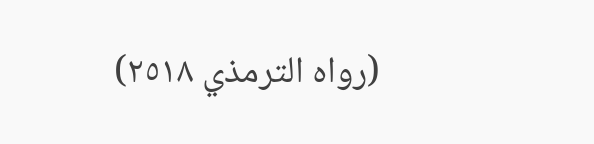(رواه الترمذي ٢٥١٨)